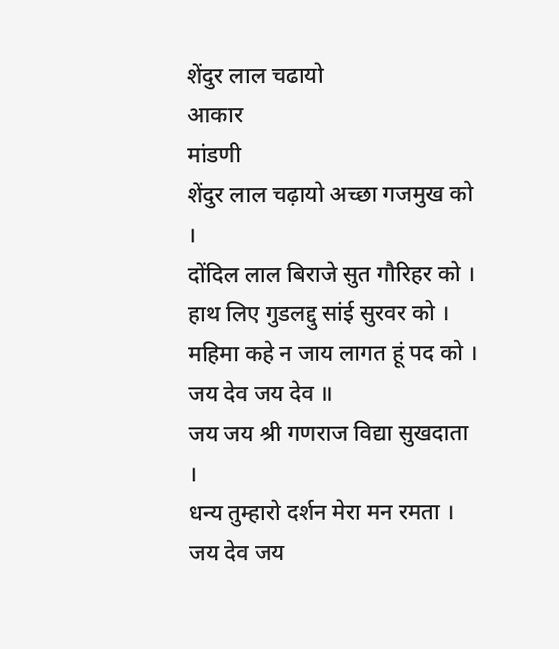शेंदुर लाल चढायो
आकार
मांडणी
शेंदुर लाल चढ़ायो अच्छा गजमुख को ।
दोंदिल लाल बिराजे सुत गौरिहर को ।
हाथ लिए गुडलद्दु सांई सुरवर को ।
महिमा कहे न जाय लागत हूं पद को ।
जय देव जय देव ॥
जय जय श्री गणराज विद्या सुखदाता ।
धन्य तुम्हारो दर्शन मेरा मन रमता ।
जय देव जय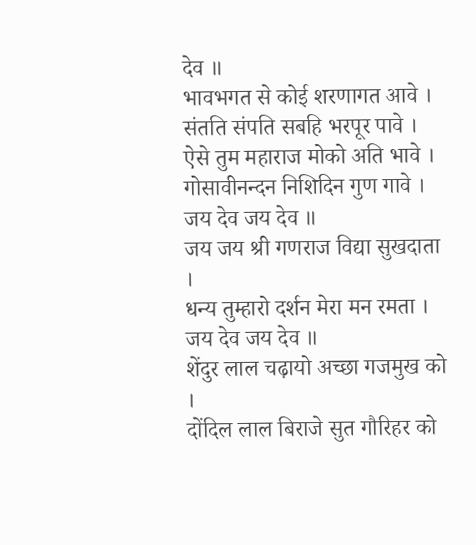देव ॥
भावभगत से कोई शरणागत आवे ।
संतति संपति सबहि भरपूर पावे ।
ऐसे तुम महाराज मोको अति भावे ।
गोसावीनन्दन निशिदिन गुण गावे ।
जय देव जय देव ॥
जय जय श्री गणराज विद्या सुखदाता ।
धन्य तुम्हारो दर्शन मेरा मन रमता ।
जय देव जय देव ॥
शेंदुर लाल चढ़ायो अच्छा गजमुख को ।
दोंदिल लाल बिराजे सुत गौरिहर को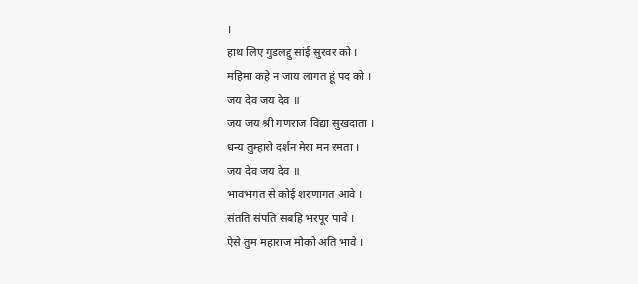।
हाथ लिए गुडलद्दु सांई सुरवर को ।
महिमा कहे न जाय लागत हूं पद को ।
जय देव जय देव ॥
जय जय श्री गणराज विद्या सुखदाता ।
धन्य तुम्हारो दर्शन मेरा मन रमता ।
जय देव जय देव ॥
भावभगत से कोई शरणागत आवे ।
संतति संपति सबहि भरपूर पावे ।
ऐसे तुम महाराज मोको अति भावे ।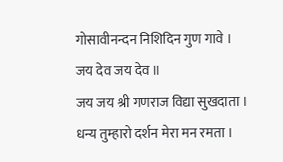गोसावीनन्दन निशिदिन गुण गावे ।
जय देव जय देव ॥
जय जय श्री गणराज विद्या सुखदाता ।
धन्य तुम्हारो दर्शन मेरा मन रमता ।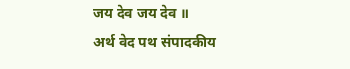जय देव जय देव ॥
अर्थ वेद पथ संपादकीय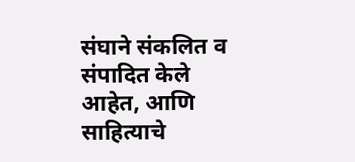संघाने संकलित व संपादित केले आहेत, आणि साहित्याचे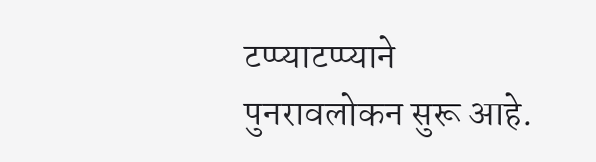टप्प्याटप्प्याने पुनरावलोकन सुरू आहे.